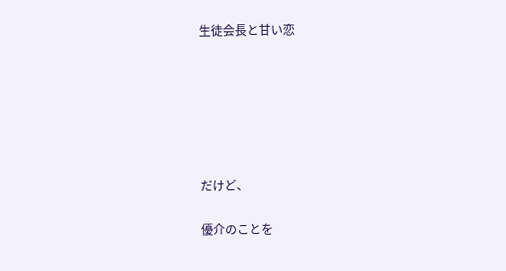生徒会長と甘い恋






だけど、

優介のことを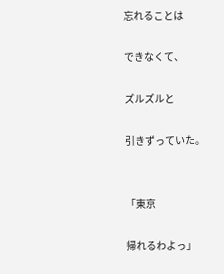忘れることは

できなくて、

ズルズルと

引きずっていた。


「東京

帰れるわよっ」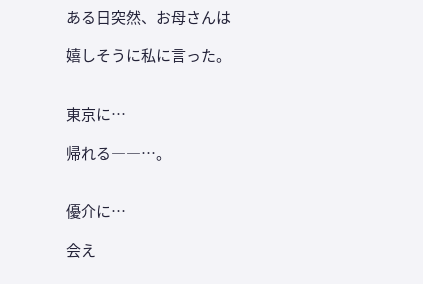ある日突然、お母さんは

嬉しそうに私に言った。


東京に…

帰れる――…。


優介に…

会え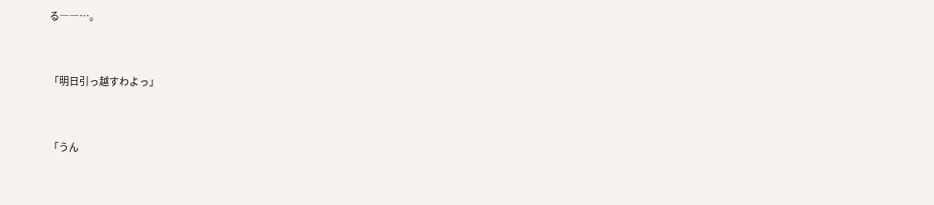る――…。


「明日引っ越すわよっ」


「うん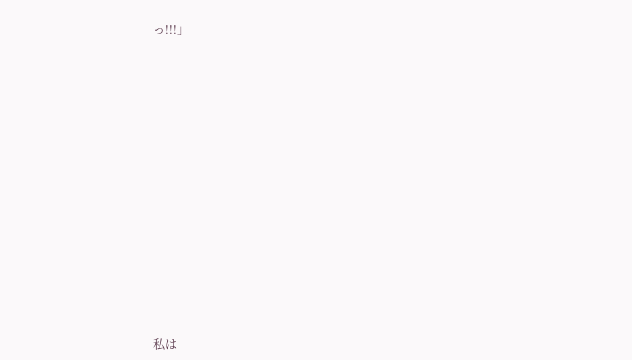っ!!!」














私は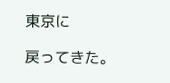東京に

戻ってきた。